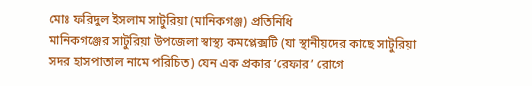মোঃ ফরিদুল ইসলাম সাটুরিয়া (মানিকগঞ্জ) প্রতিনিধি
মানিকগঞ্জের সাটুরিয়া উপজেলা স্বাস্থ্য কমপ্লেক্সটি (যা স্থানীয়দের কাছে সাটুরিয়া সদর হাসপাতাল নামে পরিচিত) যেন এক প্রকার ‘রেফার’ রোগে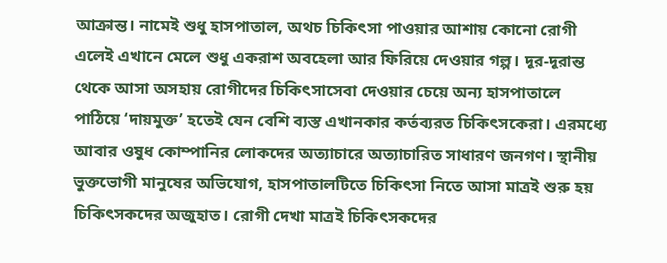আক্রান্ত। নামেই শুধু হাসপাতাল, অথচ চিকিৎসা পাওয়ার আশায় কোনো রোগী এলেই এখানে মেলে শুধু একরাশ অবহেলা আর ফিরিয়ে দেওয়ার গল্প। দূর-দূরান্ত থেকে আসা অসহায় রোগীদের চিকিৎসাসেবা দেওয়ার চেয়ে অন্য হাসপাতালে পাঠিয়ে ‘দায়মুক্ত’ হতেই যেন বেশি ব্যস্ত এখানকার কর্তব্যরত চিকিৎসকেরা। এরমধ্যে আবার ওষুধ কোম্পানির লোকদের অত্যাচারে অত্যাচারিত সাধারণ জনগণ। স্থানীয় ভুক্তভোগী মানুষের অভিযোগ, হাসপাতালটিতে চিকিৎসা নিতে আসা মাত্রই শুরু হয় চিকিৎসকদের অজুহাত। রোগী দেখা মাত্রই চিকিৎসকদের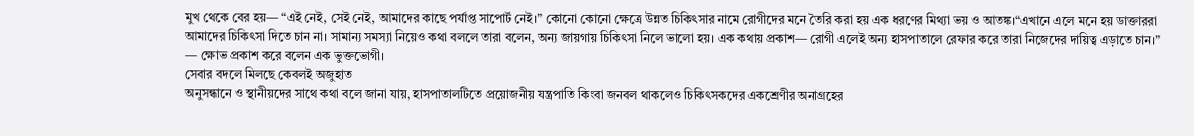মুখ থেকে বের হয়— “এই নেই, সেই নেই, আমাদের কাছে পর্যাপ্ত সাপোর্ট নেই।” কোনো কোনো ক্ষেত্রে উন্নত চিকিৎসার নামে রোগীদের মনে তৈরি করা হয় এক ধরণের মিথ্যা ভয় ও আতঙ্ক।“এখানে এলে মনে হয় ডাক্তাররা আমাদের চিকিৎসা দিতে চান না। সামান্য সমস্যা নিয়েও কথা বললে তারা বলেন, অন্য জায়গায় চিকিৎসা নিলে ভালো হয়। এক কথায় প্রকাশ— রোগী এলেই অন্য হাসপাতালে রেফার করে তারা নিজেদের দায়িত্ব এড়াতে চান।” — ক্ষোভ প্রকাশ করে বলেন এক ভুক্তভোগী।
সেবার বদলে মিলছে কেবলই অজুহাত
অনুসন্ধানে ও স্থানীয়দের সাথে কথা বলে জানা যায়, হাসপাতালটিতে প্রয়োজনীয় যন্ত্রপাতি কিংবা জনবল থাকলেও চিকিৎসকদের একশ্রেণীর অনাগ্রহের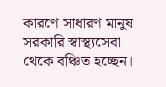কারণে সাধারণ মানুষ সরকারি স্বাস্থ্যসেবা থেকে বঞ্চিত হচ্ছেন।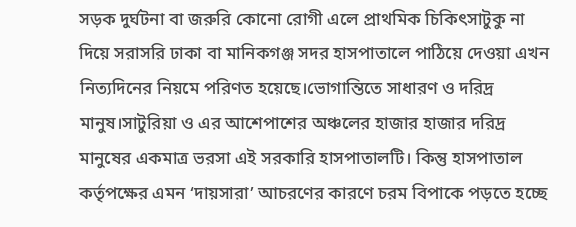সড়ক দুর্ঘটনা বা জরুরি কোনো রোগী এলে প্রাথমিক চিকিৎসাটুকু না দিয়ে সরাসরি ঢাকা বা মানিকগঞ্জ সদর হাসপাতালে পাঠিয়ে দেওয়া এখন নিত্যদিনের নিয়মে পরিণত হয়েছে।ভোগান্তিতে সাধারণ ও দরিদ্র মানুষ।সাটুরিয়া ও এর আশেপাশের অঞ্চলের হাজার হাজার দরিদ্র মানুষের একমাত্র ভরসা এই সরকারি হাসপাতালটি। কিন্তু হাসপাতাল কর্তৃপক্ষের এমন ‘দায়সারা’ আচরণের কারণে চরম বিপাকে পড়তে হচ্ছে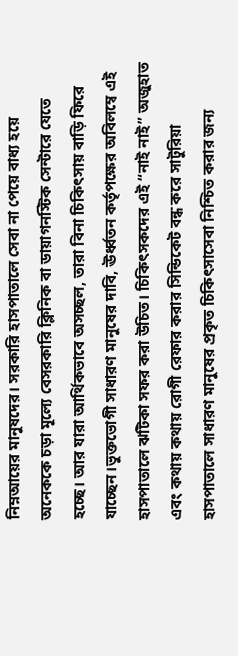নিম্নআয়ের মানুষদের। সরকারি হাসপাতালে সেবা না পেয়ে বাধ্য হয়ে অনেককে চড়া মূল্যে বেসরকারি ক্লিনিক বা ডায়াগনস্টিক সেন্টারে যেতে হচ্ছে। আর যারা আর্থিকভাবে অসচ্ছল, তারা বিনা চিকিৎসায় বাড়ি ফিরে যাচ্ছেন।ভুক্তভোগী সাধারণ মানুষের দাবি, ঊর্ধ্বতন কর্তৃপক্ষের অবিলম্বে এই হাসপাতালে ঝটিকা সফর করা উচিত। চিকিৎসকদের এই “নাই নাই” অজুহাত এবং কথায় কথায় রোগী রেফার করার সিন্ডিকেট বন্ধ করে সাটুরিয়া হাসপাতালে সাধারণ মানুষের প্রকৃত চিকিৎসাসেবা নিশ্চিত করার জন্য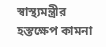স্বাস্থ্যমন্ত্রীর হস্তক্ষেপ কামনা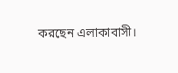করছেন এলাকাবাসী।